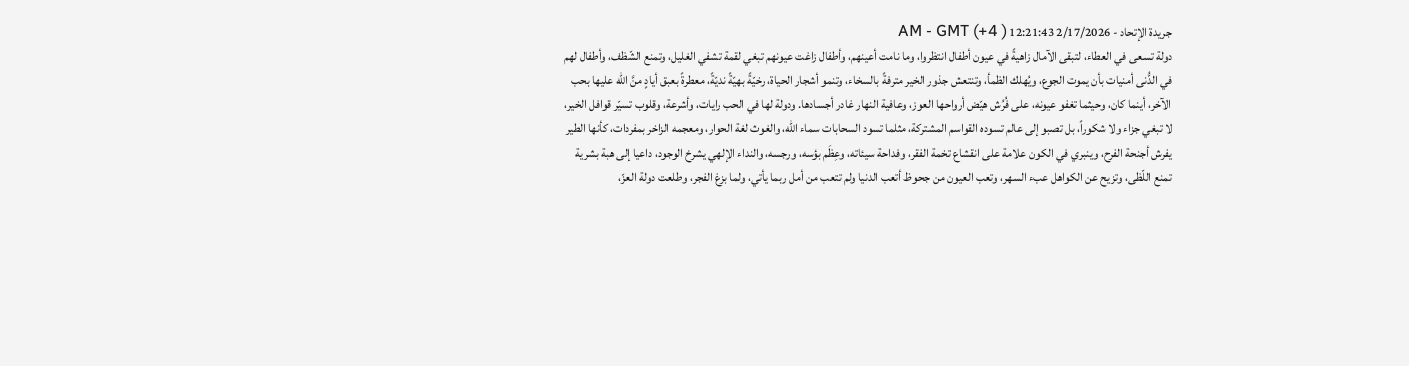جريدة الإتحاد - 2/17/2026 12:21:43 AM - GMT (+4 )
دولة تسعى في العطاء، لتبقى الآمال زاهيةً في عيون أطفال انتظروا، وما نامت أعينهم، وأطفال زاغت عيونهم تبغي لقمة تشفي الغليل، وتمنع الشّظف، وأطفال لهم في الدُّنى أمنيات بأن يموت الجوع، ويُهلك الظمأ، وتنتعش جذور الخير مترفةً بالسخاء، وتنمو أشجار الحياة، رخيّةً بهيّةً نديّةً، معطرةً بعبق أيادٍ منَّ الله عليها بحب الآخر، أينما كان، وحيثما تغفو عيونه، على فُرُش هيّض أرواحها العوز، وعافية النهار غادر أجسادها. ودولة لها في الحب رايات، وأشرعة، وقلوب تسيّر قوافل الخير، لا تبغي جزاء ولا شكوراً، بل تصبو إلى عالم تسوده القواسم المشتركة، مثلما تسود السحابات سماء الله، والغوث لغة الحوار، ومعجمه الزاخر بمفردات، كأنها الطير يفرش أجنحة الفرح، وينبري في الكون علامة على انقشاع تخمة الفقر، وفداحة سيئاته، وعِظَم بؤسه، ورجسه، والنداء الإلهي يشرخ الوجود، داعيا إلى هبة بشرية تمنع اللّظى، وتزيح عن الكواهل عبء السهر، وتعب العيون من جحوظ أتعب الدنيا ولم تتعب من أمل ربما يأتي، ولما بزغ الفجر، وطلعت دولة العزّ،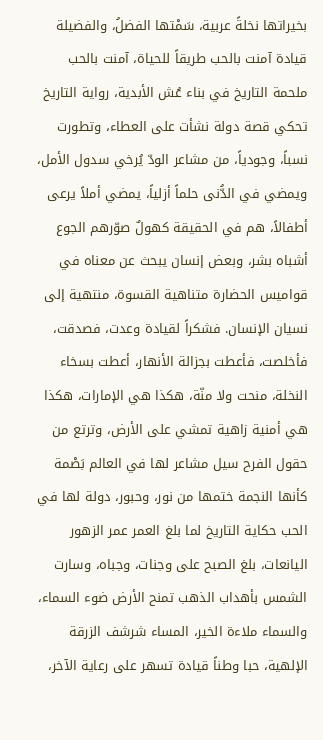بخيراتها نخلةً عربية، سَمْتها الفضلُ، والفضيلة قيادة آمنت بالحب طريقاً للحياة، آمنت بالحب ملحمة التاريخ في بناء عُش الأبدية، رواية التاريخ تحكي قصة دولة نشأت على العطاء، وتطورت نسباً، وجودياً، من مشاعر الودّ يُرخي سدول الأمل، ويمضي في الدُّنى حلماً أزلياً، يمضي أملاً يرعى أطفالاً، هم في الحقيقة كهولٌ صوّرهم الجوع أشباه بشر، وبعض إنسان يبحث عن معناه في قواميس الحضارة متناهية القسوة، منتهية إلى نسيان الإنسان. فشكراً لقيادة وعدت، فصدقت، فأخلصت، فأعطت بجزالة الأنهار، أعطت بسخاء النخلة، منحت ولا منّة، هكذا هي الإمارات، هكذا هي أمنية زاهية تمشي على الأرض، وترتع من حقول الفرح سيل مشاعر لها في العالم بَصْمة كأنها النجمة ختمها من نور، وحبور، دولة لها في الحب حكاية التاريخ لما بلغ العمر عمر الزهور اليانعات، بلغ الصبح على وجنات، وجباه، وسارت الشمس بأهداب الذهب تمنح الأرض ضوء السماء، والسماء ملاءة الخير، المساء شرشف الزرقة الإلهية، حبا وطناً قيادة تسهر على رعاية الآخر،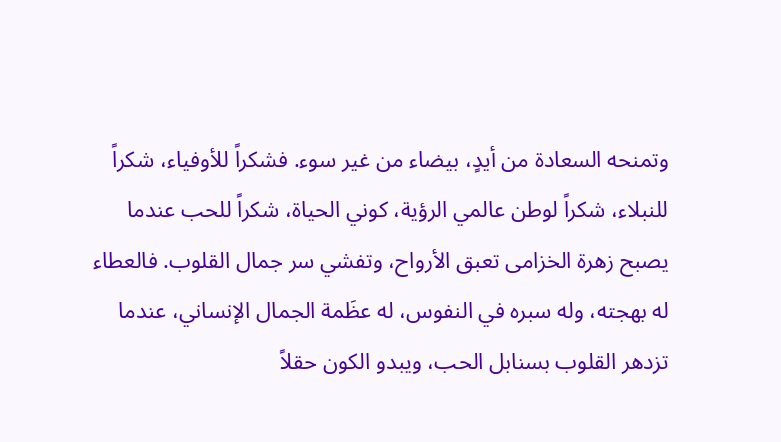وتمنحه السعادة من أيدٍ، بيضاء من غير سوء. فشكراً للأوفياء، شكراً للنبلاء، شكراً لوطن عالمي الرؤية، كوني الحياة، شكراً للحب عندما يصبح زهرة الخزامى تعبق الأرواح، وتفشي سر جمال القلوب. فالعطاء له بهجته، وله سبره في النفوس، له عظَمة الجمال الإنساني، عندما تزدهر القلوب بسنابل الحب، ويبدو الكون حقلاً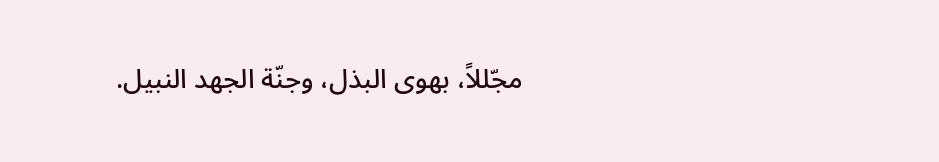مجّللاً، بهوى البذل، وجنّة الجهد النبيل.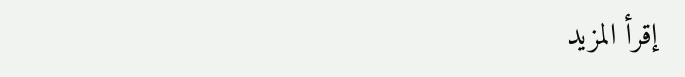إقرأ المزيد